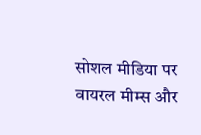सोशल मीडिया पर वायरल मीम्स और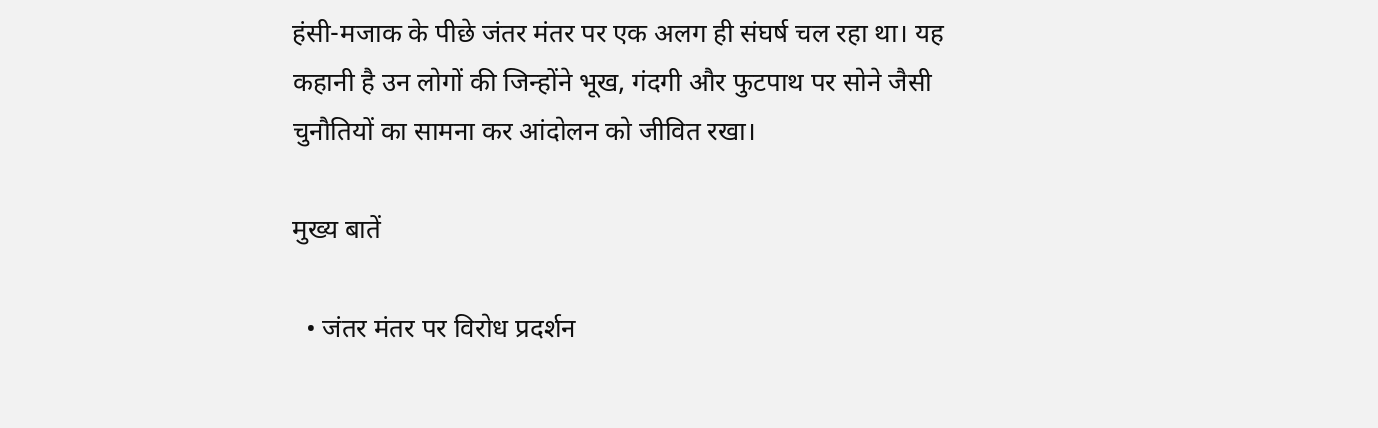हंसी-मजाक के पीछे जंतर मंतर पर एक अलग ही संघर्ष चल रहा था। यह कहानी है उन लोगों की जिन्होंने भूख, गंदगी और फुटपाथ पर सोने जैसी चुनौतियों का सामना कर आंदोलन को जीवित रखा।

मुख्य बातें

  • जंतर मंतर पर विरोध प्रदर्शन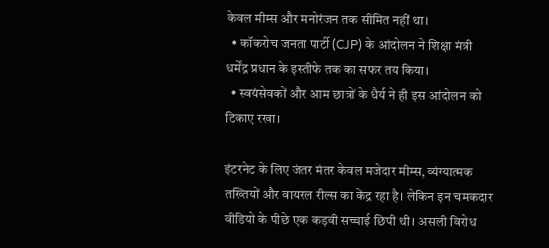केवल मीम्स और मनोरंजन तक सीमित नहीं था।
  • कॉकरोच जनता पार्टी (CJP) के आंदोलन ने शिक्षा मंत्री धर्मेंद्र प्रधान के इस्तीफे तक का सफर तय किया।
  • स्वयंसेवकों और आम छात्रों के धैर्य ने ही इस आंदोलन को टिकाए रखा।

इंटरनेट के लिए जंतर मंतर केवल मजेदार मीम्स, व्यंग्यात्मक तख्तियों और वायरल रील्स का केंद्र रहा है। लेकिन इन चमकदार वीडियो के पीछे एक कड़वी सच्चाई छिपी थी। असली विरोध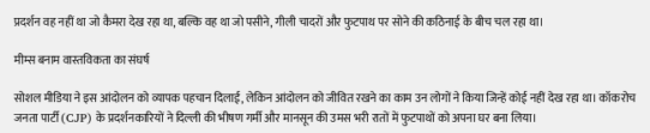प्रदर्शन वह नहीं था जो कैमरा देख रहा था, बल्कि वह था जो पसीने, गीली चादरों और फुटपाथ पर सोने की कठिनाई के बीच चल रहा था।

मीम्स बनाम वास्तविकता का संघर्ष

सोशल मीडिया ने इस आंदोलन को व्यापक पहचान दिलाई, लेकिन आंदोलन को जीवित रखने का काम उन लोगों ने किया जिन्हें कोई नहीं देख रहा था। कॉकरोच जनता पार्टी (CJP) के प्रदर्शनकारियों ने दिल्ली की भीषण गर्मी और मानसून की उमस भरी रातों में फुटपाथों को अपना घर बना लिया।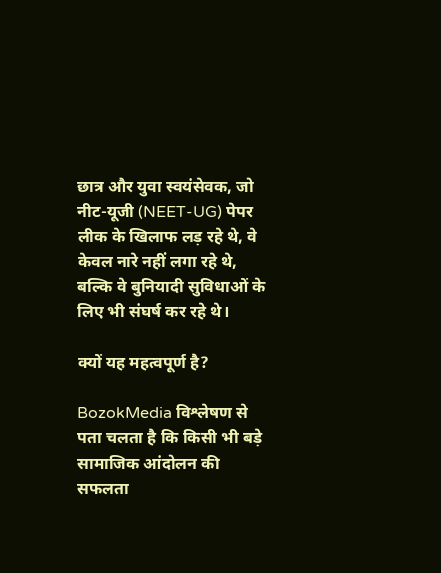छात्र और युवा स्वयंसेवक, जो नीट-यूजी (NEET-UG) पेपर लीक के खिलाफ लड़ रहे थे, वे केवल नारे नहीं लगा रहे थे, बल्कि वे बुनियादी सुविधाओं के लिए भी संघर्ष कर रहे थे।

क्यों यह महत्वपूर्ण है?

BozokMedia विश्लेषण से पता चलता है कि किसी भी बड़े सामाजिक आंदोलन की सफलता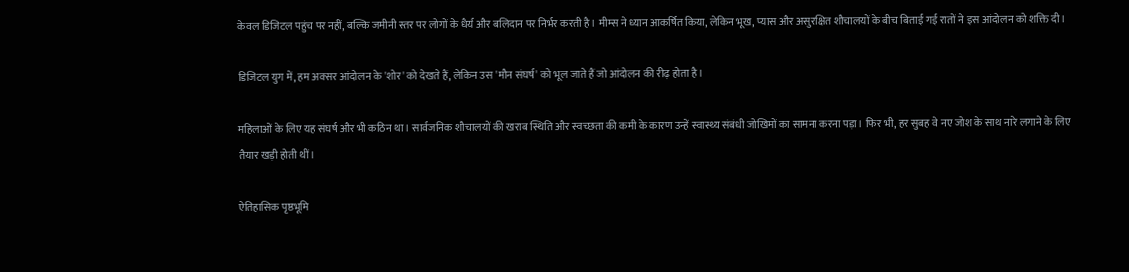केवल डिजिटल पहुंच पर नहीं, बल्कि जमीनी स्तर पर लोगों के धैर्य और बलिदान पर निर्भर करती है। मीम्स ने ध्यान आकर्षित किया, लेकिन भूख, प्यास और असुरक्षित शौचालयों के बीच बिताई गई रातों ने इस आंदोलन को शक्ति दी।

डिजिटल युग में, हम अक्सर आंदोलन के 'शोर' को देखते हैं, लेकिन उस 'मौन संघर्ष' को भूल जाते हैं जो आंदोलन की रीढ़ होता है।

महिलाओं के लिए यह संघर्ष और भी कठिन था। सार्वजनिक शौचालयों की खराब स्थिति और स्वच्छता की कमी के कारण उन्हें स्वास्थ्य संबंधी जोखिमों का सामना करना पड़ा। फिर भी, हर सुबह वे नए जोश के साथ नारे लगाने के लिए तैयार खड़ी होती थीं।

ऐतिहासिक पृष्ठभूमि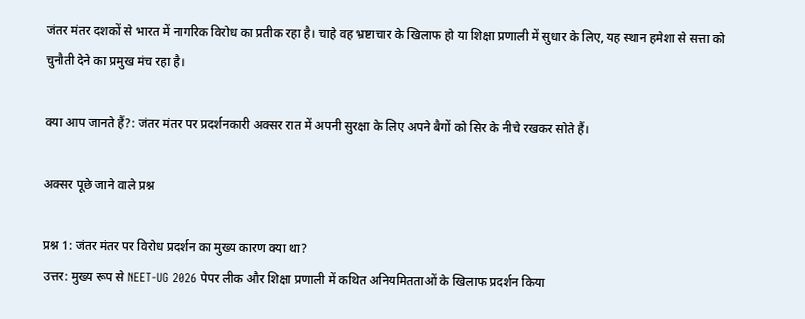जंतर मंतर दशकों से भारत में नागरिक विरोध का प्रतीक रहा है। चाहे वह भ्रष्टाचार के खिलाफ हो या शिक्षा प्रणाली में सुधार के लिए, यह स्थान हमेशा से सत्ता को चुनौती देने का प्रमुख मंच रहा है।

क्या आप जानते हैं?: जंतर मंतर पर प्रदर्शनकारी अक्सर रात में अपनी सुरक्षा के लिए अपने बैगों को सिर के नीचे रखकर सोते हैं।

अक्सर पूछे जाने वाले प्रश्न

प्रश्न 1: जंतर मंतर पर विरोध प्रदर्शन का मुख्य कारण क्या था?
उत्तर: मुख्य रूप से NEET-UG 2026 पेपर लीक और शिक्षा प्रणाली में कथित अनियमितताओं के खिलाफ प्रदर्शन किया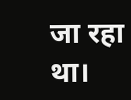जा रहा था।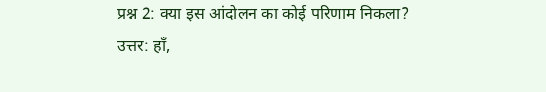प्रश्न 2: क्या इस आंदोलन का कोई परिणाम निकला?
उत्तर: हाँ,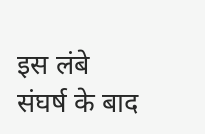इस लंबे संघर्ष के बाद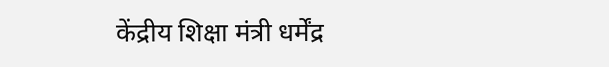केंद्रीय शिक्षा मंत्री धर्मेंद्र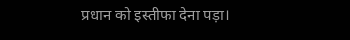प्रधान को इस्तीफा देना पड़ा।